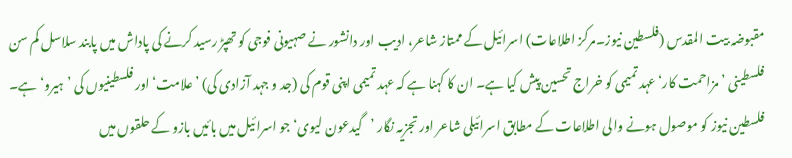مقبوضہ بیت المقدس (فلسطین نیوز۔مرکز اطلاعات) اسرائیل کے ممتاز شاعر، ادیب اور دانشور نے صہیونی فوجی کو تھپڑ رسید کرنے کی پاداش میں پابند سلاسل کم سن فلسطینی ’مزاحمت کار‘ عہد تمیمی کو خراج تحسین پیش کیا ہے۔ ان کا کہنا ہے کہ عہد تمیمی اپنی قوم کی (جد و جہد آزادی کی) ’علامت‘ اور فلسطینیوں کی ’ہیرو‘ ہے۔
فلسطین نیوز کو موصول ہونے والی اطلاعات کے مطابق اسرائیلی شاعر اور تجزیہ نگار ’گیدعون لیوی‘ جو اسرائیل میں بائیں بازو کے حلقوں میں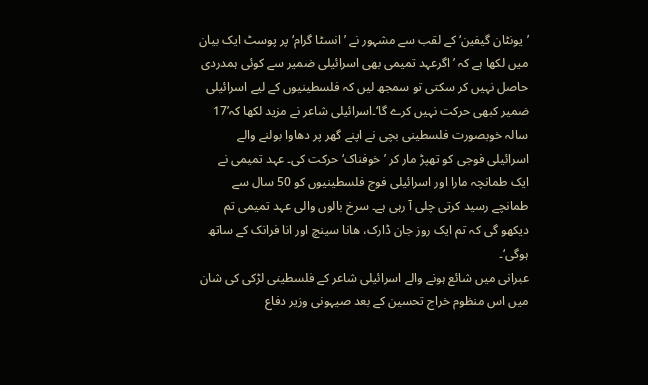’یونٹان گیفین‘ کے لقب سے مشہور نے ’انسٹا گرام‘ پر پوسٹ ایک بیان میں لکھا ہے کہ ’اگرعہد تمیمی بھی اسرائیلی ضمیر سے کوئی ہمدردی حاصل نہیں کر سکتی تو سمجھ لیں کہ فلسطینیوں کے لیے اسرائیلی ضمیر کبھی حرکت نہیں کرے گا‘۔اسرائیلی شاعر نے مزید لکھا کہ’17 سالہ خوبصورت فلسطینی بچی نے اپنے گھر پر دھاوا بولنے والے اسرائیلی فوجی کو تھپڑ مار کر ’خوفناک‘ حرکت کی۔ عہد تمیمی نے ایک طمانچہ مارا اور اسرائیلی فوج فلسطینیوں کو 50 سال سے طمانچے رسید کرتی چلی آ رہی ہے۔ سرخ بالوں والی عہد تمیمی تم دیکھو گی کہ تم ایک روز جان ڈارک، ھانا سینچ اور انا فرانک کے ساتھ ہوگی‘۔
عبرانی میں شائع ہونے والے اسرائیلی شاعر کے فلسطینی لڑکی کی شان میں اس منظوم خراج تحسین کے بعد صیہونی وزیر دفاع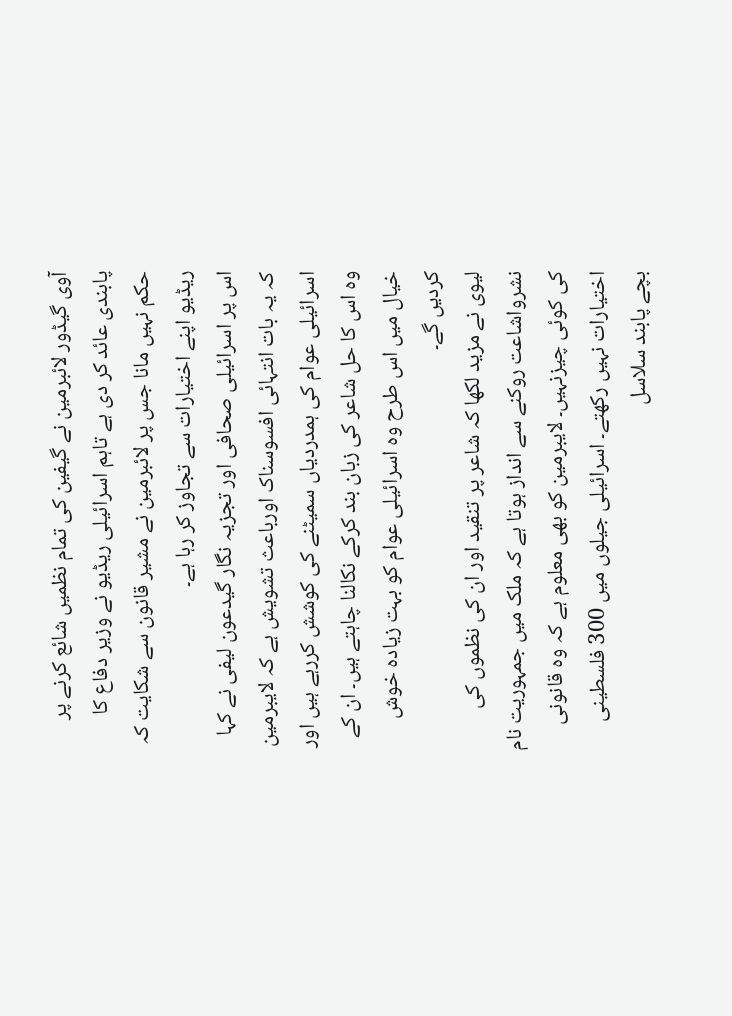آوی گیڈور لائبرمین نے گیفین کی تمام نظمیں شائع کرنے پر پابندی عائد کر دی ہے تاہم اسرائیلی ریڈیو نے وزیر دفاع کا حکم نہیں مانا جس پر لائبرمین نے مشیر قانون سے شکایت کہ ریڈیو اپنے اختیارات سے تجاوز کر رہا ہے۔
اس پر اسرائیلی صحافی اور تجزیہ نگار گیدعون لیفی نے کہا کہ یہ بات انتہائی افسوسناک اورباعث تشویش ہے کہ لایبرمین اسرائیلی عوام کی ہمدردیاں سمیٹنے کی کوشش کررہے ہیں اور وہ اس کا حل شاعر کی زبان بند کرکے نکالنا چاہتے ہیں۔ ان کے خیال میں اس طرح وہ اسرائیلی عوام کو بہت زیادہ خوش کردیں گے۔
لیوی نے مزید لکھا کہ شاعر پر تنقید اور ان کی نظموں کی نشرواشاعت روکنے سے انداز ہوتا ہے کہ ملک میں جمہوریت نام کی کوئی چیزنہیں۔ لایبرمین کو بھی معلوم ہے کہ وہ قانونی اختیارات نہیں رکھتے۔ اسرائیلی جیلوں میں 300 فلسطینی بچے پابند سلاسل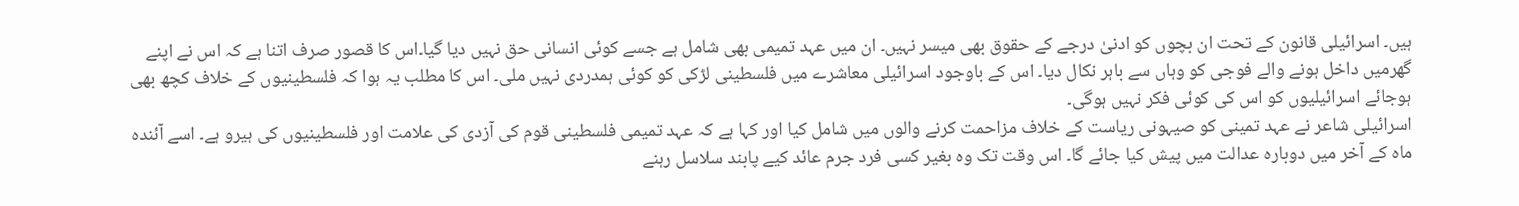ہیں۔ اسرائیلی قانون کے تحت ان بچوں کو ادنیٰ درجے کے حقوق بھی میسر نہیں۔ ان میں عہد تمیمی بھی شامل ہے جسے کوئی انسانی حق نہیں دیا گیا۔اس کا قصور صرف اتنا ہے کہ اس نے اپنے گھرمیں داخل ہونے والے فوجی کو وہاں سے باہر نکال دیا۔ اس کے باوجود اسرائیلی معاشرے میں فلسطینی لڑکی کو کوئی ہمدردی نہیں ملی۔ اس کا مطلب یہ ہوا کہ فلسطینیوں کے خلاف کچھ بھی ہوجائے اسرائیلیوں کو اس کی کوئی فکر نہیں ہوگی۔
اسرائیلی شاعر نے عہد تمینی کو صیہونی ریاست کے خلاف مزاحمت کرنے والوں میں شامل کیا اور کہا ہے کہ عہد تمیمی فلسطینی قوم کی آزدی کی علامت اور فلسطینیوں کی ہیرو ہے۔ اسے آئندہ ماہ کے آخر میں دوبارہ عدالت میں پیش کیا جائے گا۔ اس وقت تک وہ بغیر کسی فرد جرم عائد کیے پابند سلاسل رہنے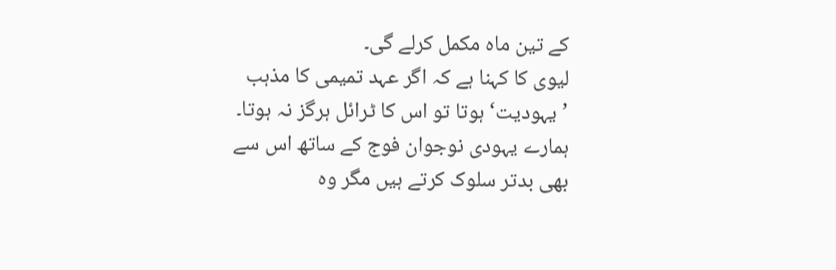کے تین ماہ مکمل کرلے گی۔
لیوی کا کہنا ہے کہ اگر عہد تمیمی کا مذہب ’یہودیت‘ ہوتا تو اس کا ٹرائل ہرگز نہ ہوتا۔ ہمارے یہودی نوجوان فوج کے ساتھ اس سے بھی بدتر سلوک کرتے ہیں مگر وہ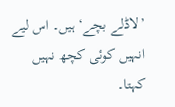’لاڈلے بچے‘ ہیں۔ اس لیے انہیں کوئی کچھ نہیں کہتا۔